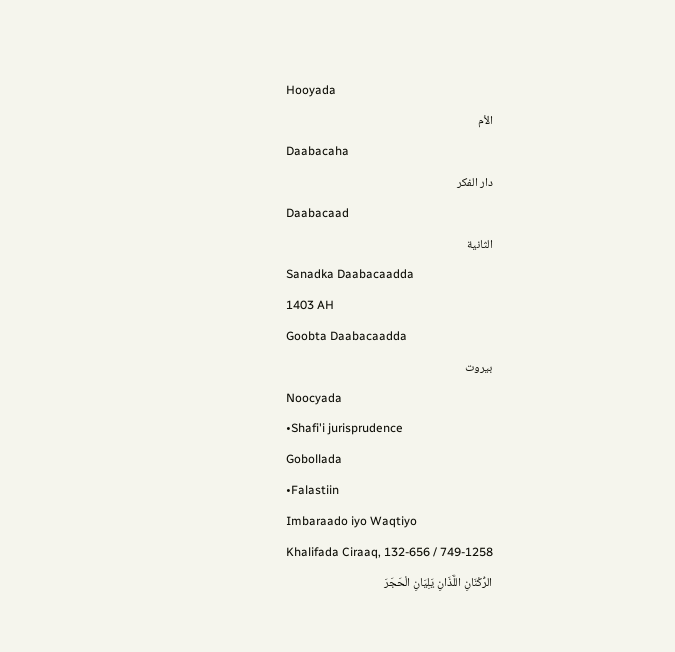Hooyada
الأم
Daabacaha
دار الفكر
Daabacaad
الثانية
Sanadka Daabacaadda
1403 AH
Goobta Daabacaadda
بيروت
Noocyada
•Shafi'i jurisprudence
Gobollada
•Falastiin
Imbaraado iyo Waqtiyo
Khalifada Ciraaq, 132-656 / 749-1258
الرُّكْنَانِ اللَّذَانِ يَلِيَانِ الْحَجَرَ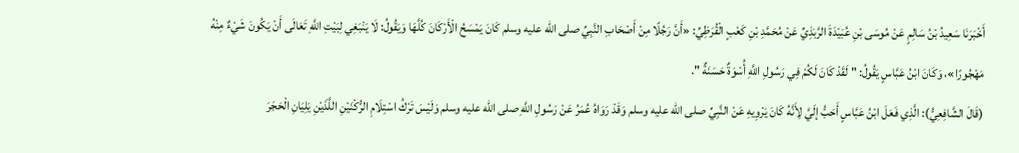أَخْبَرَنَا سَعِيدُ بْنُ سَالِمٍ عَنْ مُوسَى بْنِ عُبَيْدَةَ الرَّبَذِيِّ عَنْ مُحَمَّدِ بْنِ كَعْبٍ الْقُرَظِيِّ: «أَنَّ رَجُلًا مِنْ أَصْحَابِ النَّبِيِّ صلى الله عليه وسلم كَانَ يَمْسَحُ الْأَرْكَانَ كُلَّهَا وَيَقُولُ: لَا يَنْبَغِي لِبَيْتِ اللَّهِ تَعَالَى أَنْ يَكُونَ شَيْءٌ مِنْهُ مَهْجُورًا»، وَكَانَ ابْنُ عَبَّاسٍ يَقُولُ: " لَقَدْ كَانَ لَكُمْ فِي رَسُولِ اللَّهِ أُسْوَةٌ حَسَنَةٌ ".
(قَالَ الشَّافِعِيُّ): الَّذِي فَعَلَ ابْنُ عَبَّاسٍ أَحَبُّ إلَيَّ لِأَنَّهُ كَانَ يَرْوِيهِ عَنْ النَّبِيِّ صلى الله عليه وسلم وَقَدْ رَوَاهُ عُمَرُ عَنْ رَسُولِ اللَّهِ صلى الله عليه وسلم وَلَيْسَ تَرْكُ اسْتِلَامِ الرُّكْنَيْنِ اللَّذَيْنِ يَلِيَانِ الْحَجَرَ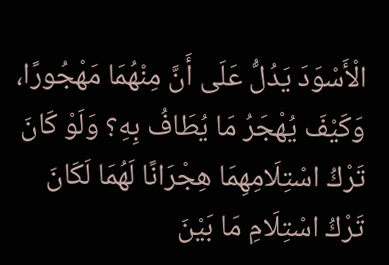الْأَسْوَدَ يَدُلُّ عَلَى أَنَّ مِنْهُمَا مَهْجُورًا، وَكَيْفَ يُهْجَرُ مَا يُطَافُ بِهِ؟ وَلَوْ كَانَ تَرْكُ اسْتِلَامِهِمَا هِجْرَانًا لَهُمَا لَكَانَ تَرْكُ اسْتِلَامِ مَا بَيْنَ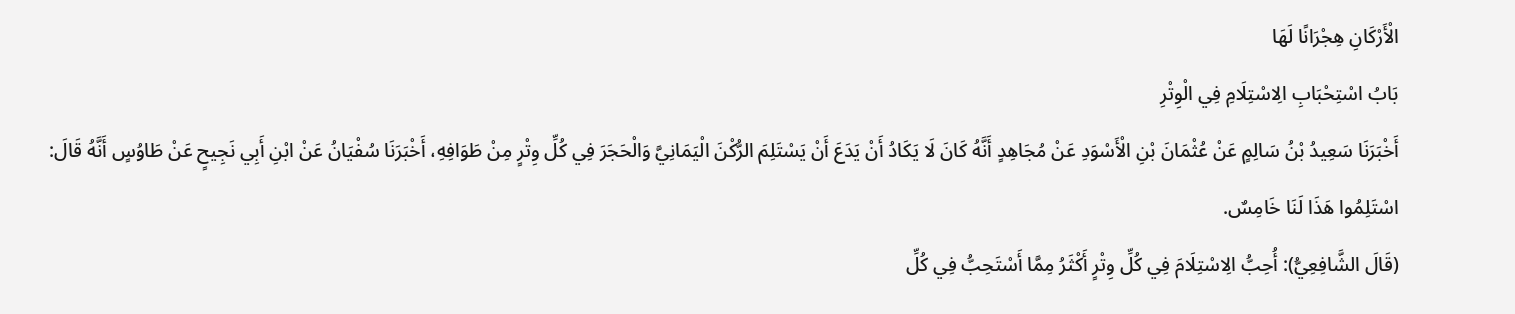الْأَرْكَانِ هِجْرَانًا لَهَا
بَابُ اسْتِحْبَابِ الِاسْتِلَامِ فِي الْوِتْرِ
أَخْبَرَنَا سَعِيدُ بْنُ سَالِمٍ عَنْ عُثْمَانَ بْنِ الْأَسْوَدِ عَنْ مُجَاهِدٍ أَنَّهُ كَانَ لَا يَكَادُ أَنْ يَدَعَ أَنْ يَسْتَلِمَ الرُّكْنَ الْيَمَانِيَّ وَالْحَجَرَ فِي كُلِّ وِتْرٍ مِنْ طَوَافِهِ، أَخْبَرَنَا سُفْيَانُ عَنْ ابْنِ أَبِي نَجِيحٍ عَنْ طَاوُسٍ أَنَّهُ قَالَ: اسْتَلِمُوا هَذَا لَنَا خَامِسٌ.
(قَالَ الشَّافِعِيُّ): أُحِبُّ الِاسْتِلَامَ فِي كُلِّ وِتْرٍ أَكْثَرُ مِمَّا أَسْتَحِبُّ فِي كُلِّ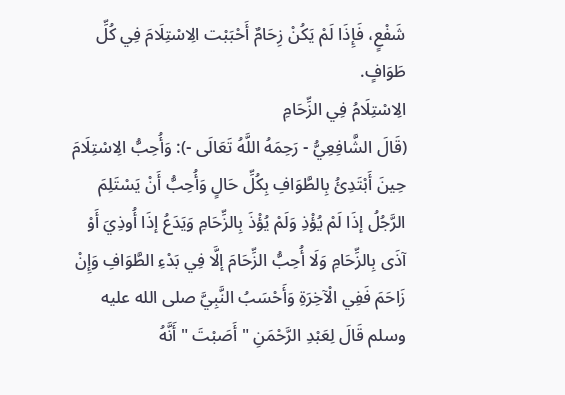شَفْعٍ، فَإِذَا لَمْ يَكُنْ زِحَامٌ أَحْبَبْت الِاسْتِلَامَ فِي كُلِّ طَوَافٍ.
الِاسْتِلَامُ فِي الزِّحَامِ
(قَالَ الشَّافِعِيُّ - رَحِمَهُ اللَّهُ تَعَالَى -): وَأُحِبُّ الِاسْتِلَامَ حِينَ أَبْتَدِئُ بِالطَّوَافِ بِكُلِّ حَالٍ وَأُحِبُّ أَنْ يَسْتَلِمَ الرَّجُلُ إذَا لَمْ يُؤْذِ وَلَمْ يُؤْذَ بِالزِّحَامِ وَيَدَعُ إذَا أُوذِيَ أَوْ آذَى بِالزِّحَامِ وَلَا أُحِبُّ الزِّحَامَ إلَّا فِي بَدْءِ الطَّوَافِ وَإِنْ زَاحَمَ فَفِي الْآخِرَةِ وَأَحْسَبُ النَّبِيَّ صلى الله عليه وسلم قَالَ لِعَبْدِ الرَّحْمَنِ " أَصَبْتَ " أَنَّهُ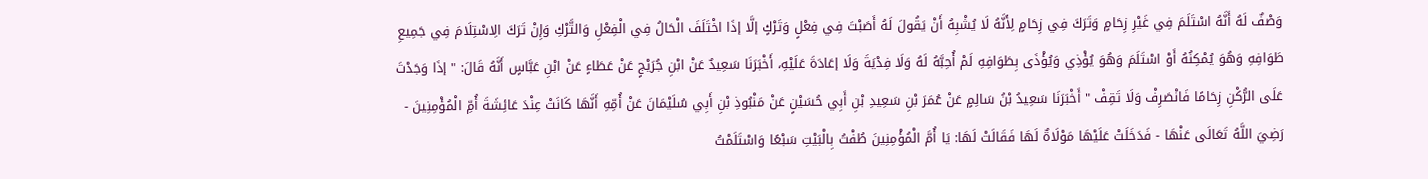وَصْفٌ لَهُ أَنَّهُ اسْتَلَمَ فِي غَيْرِ زِحَامٍ وَتَرَكَ فِي زِحَامٍ لِأَنَّهُ لَا يُشْبِهُ أَنْ يَقُولَ لَهُ أَصَبْتَ فِي فِعْلٍ وَتَرْكٍ إلَّا إذَا اخْتَلَفَ الْحَالُ فِي الْفِعْلِ وَالتَّرْكِ وَإِنْ تَرَكَ الِاسْتِلَامَ فِي جَمِيعِ طَوَافِهِ وَهُوَ يُمْكِنُهُ أَوْ اسْتَلَمَ وَهُوَ يُؤْذِي وَيُؤْذَى بِطَوَافِهِ لَمْ أُحِبَّهُ لَهُ وَلَا فِدْيَةَ وَلَا إعَادَةَ عَلَيْهِ، أَخْبَرَنَا سَعِيدٌ عَنْ ابْنِ جُرَيْجٍ عَنْ عَطَاءٍ عَنْ ابْنِ عَبَّاسٍ أَنَّهُ قَالَ: " إذَا وَجَدْتَ عَلَى الرُّكْنِ زِحَامًا فَانْصَرِفْ وَلَا تَقِفْ " أَخْبَرَنَا سَعِيدُ بْنُ سَالِمٍ عَنْ عُمَرَ بْنِ سَعِيدِ بْنِ أَبِي حُسَيْنٍ عَنْ مَنْبُوذِ بْنِ أَبِي سُلَيْمَانَ عَنْ أُمِّهِ أَنَّهَا كَانَتْ عِنْدَ عَائِشَةَ أُمِّ الْمُؤْمِنِينَ - رَضِيَ اللَّهُ تَعَالَى عَنْهَا - فَدَخَلَتْ عَلَيْهَا مَوْلَاةٌ لَهَا فَقَالَتْ لَهَا: يَا أُمَّ الْمُؤْمِنِينَ طُفْتُ بِالْبَيْتِ سَبْعًا وَاسْتَلَمْتُ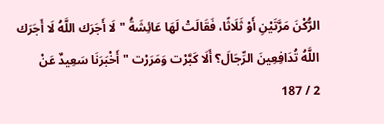الرُّكْنَ مَرَّتَيْنِ أَوْ ثَلَاثًا، فَقَالَتْ لَهَا عَائِشَةُ " لَا أَجَرَك اللَّهُ لَا أَجَرَك اللَّهُ تُدَافِعِينَ الرِّجَالَ؟ أَلَا كَبَّرْت وَمَرَرْت " أَخْبَرَنَا سَعِيدٌ عَنْ
2 / 187